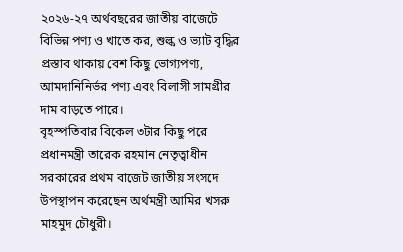২০২৬-২৭ অর্থবছরের জাতীয় বাজেটে বিভিন্ন পণ্য ও খাতে কর, শুল্ক ও ভ্যাট বৃদ্ধির প্রস্তাব থাকায় বেশ কিছু ভোগ্যপণ্য, আমদানিনির্ভর পণ্য এবং বিলাসী সামগ্রীর দাম বাড়তে পারে।
বৃহস্পতিবার বিকেল ৩টার কিছু পরে প্রধানমন্ত্রী তারেক রহমান নেতৃত্বাধীন সরকারের প্রথম বাজেট জাতীয় সংসদে উপস্থাপন করেছেন অর্থমন্ত্রী আমির খসরু মাহমুদ চৌধুরী।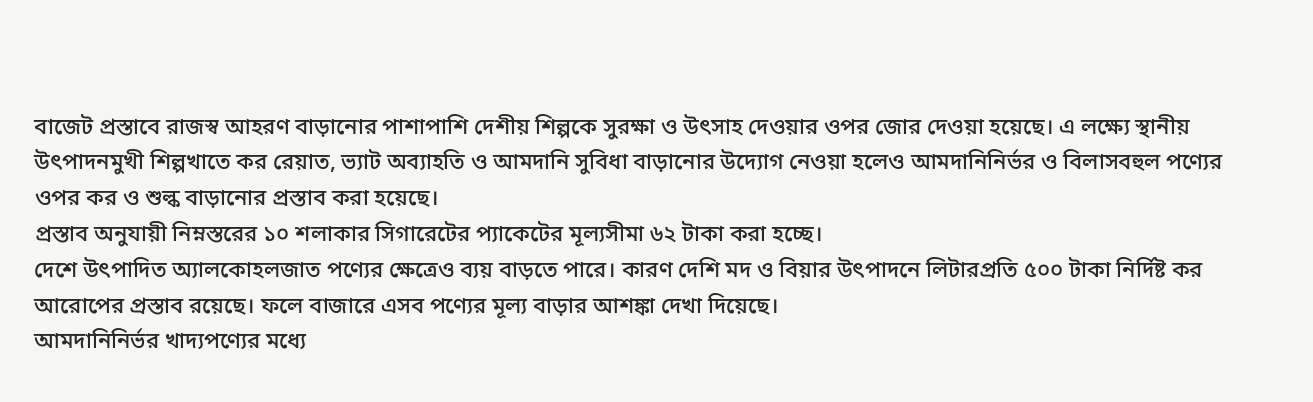বাজেট প্রস্তাবে রাজস্ব আহরণ বাড়ানোর পাশাপাশি দেশীয় শিল্পকে সুরক্ষা ও উৎসাহ দেওয়ার ওপর জোর দেওয়া হয়েছে। এ লক্ষ্যে স্থানীয় উৎপাদনমুখী শিল্পখাতে কর রেয়াত, ভ্যাট অব্যাহতি ও আমদানি সুবিধা বাড়ানোর উদ্যোগ নেওয়া হলেও আমদানিনির্ভর ও বিলাসবহুল পণ্যের ওপর কর ও শুল্ক বাড়ানোর প্রস্তাব করা হয়েছে।
প্রস্তাব অনুযায়ী নিম্নস্তরের ১০ শলাকার সিগারেটের প্যাকেটের মূল্যসীমা ৬২ টাকা করা হচ্ছে।
দেশে উৎপাদিত অ্যালকোহলজাত পণ্যের ক্ষেত্রেও ব্যয় বাড়তে পারে। কারণ দেশি মদ ও বিয়ার উৎপাদনে লিটারপ্রতি ৫০০ টাকা নির্দিষ্ট কর আরোপের প্রস্তাব রয়েছে। ফলে বাজারে এসব পণ্যের মূল্য বাড়ার আশঙ্কা দেখা দিয়েছে।
আমদানিনির্ভর খাদ্যপণ্যের মধ্যে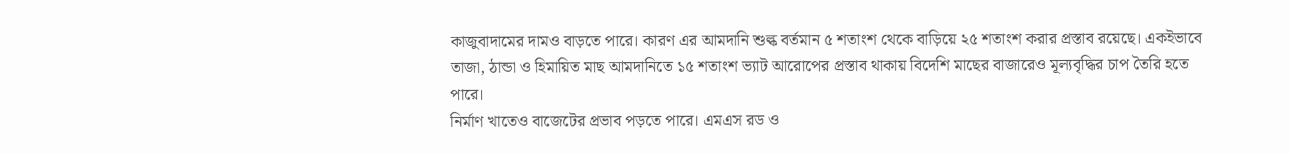কাজুবাদামের দামও বাড়তে পারে। কারণ এর আমদানি শুল্ক বর্তমান ৫ শতাংশ থেকে বাড়িয়ে ২৫ শতাংশ করার প্রস্তাব রয়েছে। একইভাবে তাজা, ঠান্ডা ও হিমায়িত মাছ আমদানিতে ১৫ শতাংশ ভ্যাট আরোপের প্রস্তাব থাকায় বিদেশি মাছের বাজারেও মূল্যবৃদ্ধির চাপ তৈরি হতে পারে।
নির্মাণ খাতেও বাজেটের প্রভাব পড়তে পারে। এমএস রড ও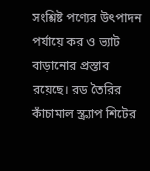সংশ্লিষ্ট পণ্যের উৎপাদন পর্যায়ে কর ও ভ্যাট বাড়ানোর প্রস্তাব রয়েছে। রড তৈরির কাঁচামাল স্ক্র্যাপ শিটের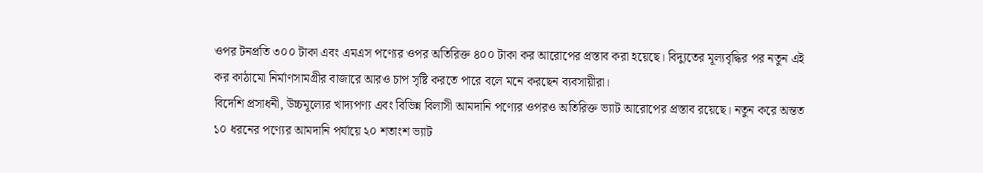ওপর টনপ্রতি ৩০০ টাকা এবং এমএস পণ্যের ওপর অতিরিক্ত ৪০০ টাকা কর আরোপের প্রস্তাব করা হয়েছে। বিদ্যুতের মূল্যবৃদ্ধির পর নতুন এই কর কাঠামো নির্মাণসামগ্রীর বাজারে আরও চাপ সৃষ্টি করতে পারে বলে মনে করছেন ব্যবসায়ীরা।
বিদেশি প্রসাধনী, উচ্চমূল্যের খাদ্যপণ্য এবং বিভিন্ন বিলাসী আমদানি পণ্যের ওপরও অতিরিক্ত ভ্যাট আরোপের প্রস্তাব রয়েছে। নতুন করে অন্তত ১০ ধরনের পণ্যের আমদানি পর্যায়ে ২০ শতাংশ ভ্যাট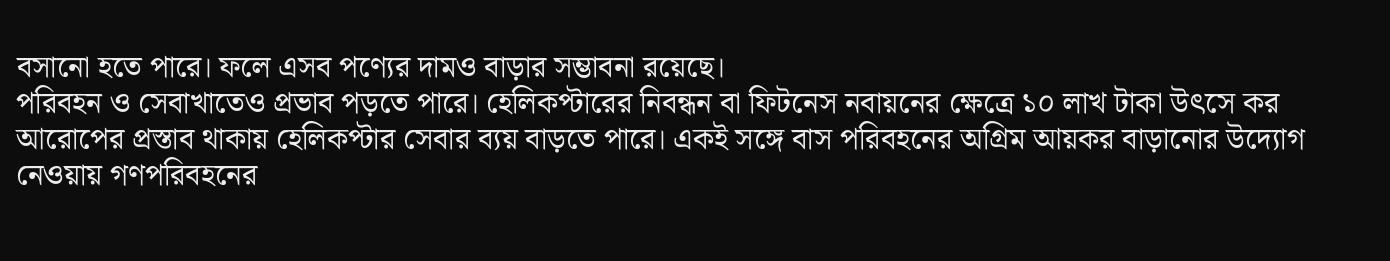বসানো হতে পারে। ফলে এসব পণ্যের দামও বাড়ার সম্ভাবনা রয়েছে।
পরিবহন ও সেবাখাতেও প্রভাব পড়তে পারে। হেলিকপ্টারের নিবন্ধন বা ফিটনেস নবায়নের ক্ষেত্রে ১০ লাখ টাকা উৎসে কর আরোপের প্রস্তাব থাকায় হেলিকপ্টার সেবার ব্যয় বাড়তে পারে। একই সঙ্গে বাস পরিবহনের অগ্রিম আয়কর বাড়ানোর উদ্যোগ নেওয়ায় গণপরিবহনের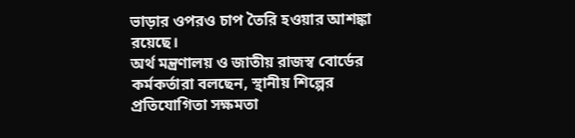ভাড়ার ওপরও চাপ তৈরি হওয়ার আশঙ্কা রয়েছে।
অর্থ মন্ত্রণালয় ও জাতীয় রাজস্ব বোর্ডের কর্মকর্তারা বলছেন, স্থানীয় শিল্পের প্রতিযোগিতা সক্ষমতা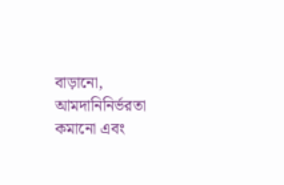বাড়ানো, আমদানিনির্ভরতা কমানো এবং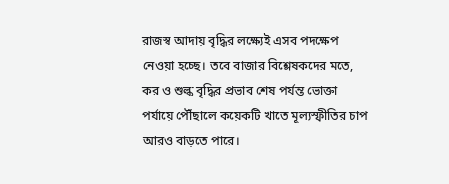রাজস্ব আদায় বৃদ্ধির লক্ষ্যেই এসব পদক্ষেপ নেওয়া হচ্ছে। তবে বাজার বিশ্লেষকদের মতে, কর ও শুল্ক বৃদ্ধির প্রভাব শেষ পর্যন্ত ভোক্তা পর্যায়ে পৌঁছালে কয়েকটি খাতে মূল্যস্ফীতির চাপ আরও বাড়তে পারে।